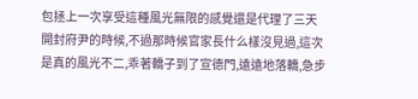包拯上一次享受這種風光無限的感覺還是代理了三天開封府尹的時候,不過那時候官家長什么樣沒見過,這次是真的風光不二,乖著轎子到了宣德門,遠遠地落轎,急步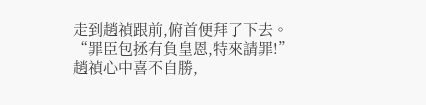走到趙禎跟前,俯首便拜了下去。
“罪臣包拯有負皇恩,特來請罪!”
趙禎心中喜不自勝,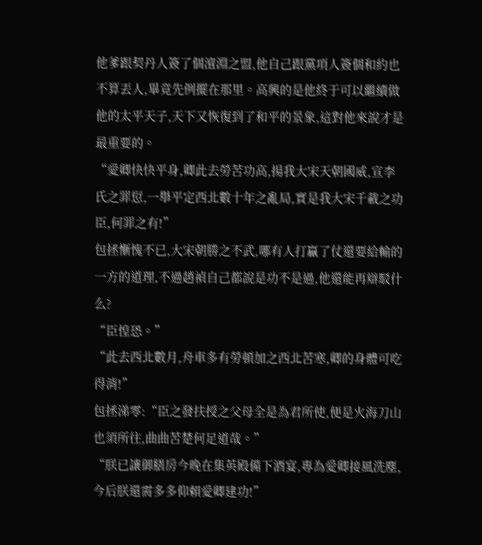他爹跟契丹人簽了個澶淵之盟,他自己跟黨項人簽個和約也不算丟人,畢竟先例擺在那里。高興的是他終于可以繼續做他的太平天子,天下又恢復到了和平的景象,這對他來說才是最重要的。
“愛卿快快平身,卿此去勞苦功高,揚我大宋天朝國威,宣李氏之罪愆,一舉平定西北數十年之亂局,實是我大宋千載之功臣,何罪之有!”
包拯慚愧不已,大宋朝勝之不武,哪有人打贏了仗還要給輸的一方的道理,不過趙禎自己都說是功不是過,他還能再辯駁什么?
“臣惶恐。”
“此去西北數月,舟車多有勞頓加之西北苦寒,卿的身體可吃得消!”
包拯涕零:“臣之發扶授之父母全是為君所使,便是火海刀山也須所往,曲曲苦楚何足道哉。”
“朕已讓御膳房今晚在集英殿備下酒宴,專為愛卿接風洗塵,今后朕還需多多仰賴愛卿建功!”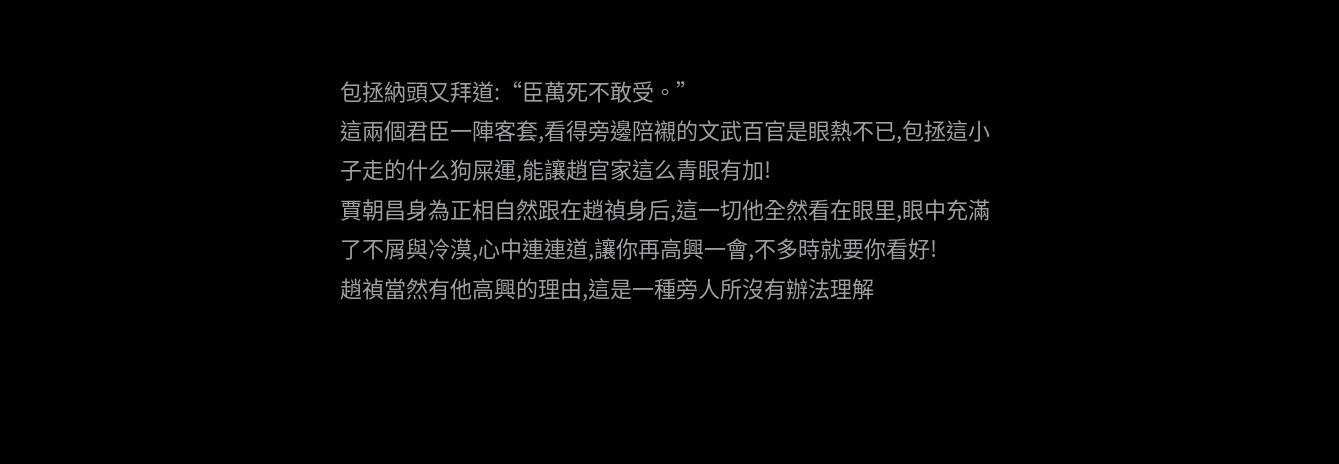包拯納頭又拜道:“臣萬死不敢受。”
這兩個君臣一陣客套,看得旁邊陪襯的文武百官是眼熱不已,包拯這小子走的什么狗屎運,能讓趙官家這么青眼有加!
賈朝昌身為正相自然跟在趙禎身后,這一切他全然看在眼里,眼中充滿了不屑與冷漠,心中連連道,讓你再高興一會,不多時就要你看好!
趙禎當然有他高興的理由,這是一種旁人所沒有辦法理解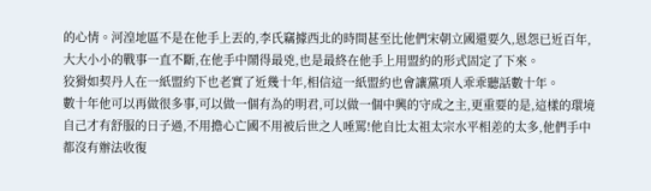的心情。河湟地區不是在他手上丟的,李氏竊據西北的時間甚至比他們宋朝立國還要久,恩怨已近百年,大大小小的戰事一直不斷,在他手中鬧得最兇,也是最終在他手上用盟約的形式固定了下來。
狡猾如契丹人在一紙盟約下也老實了近幾十年,相信這一紙盟約也會讓黨項人乖乖聽話數十年。
數十年他可以再做很多事,可以做一個有為的明君,可以做一個中興的守成之主,更重要的是,這樣的環境自己才有舒服的日子過,不用擔心亡國不用被后世之人唾罵!他自比太祖太宗水平相差的太多,他們手中都沒有辦法收復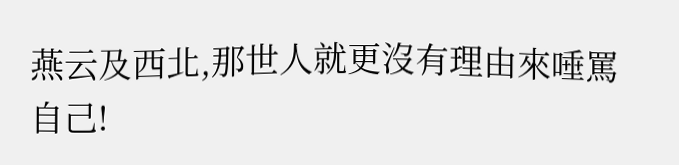燕云及西北,那世人就更沒有理由來唾罵自己!